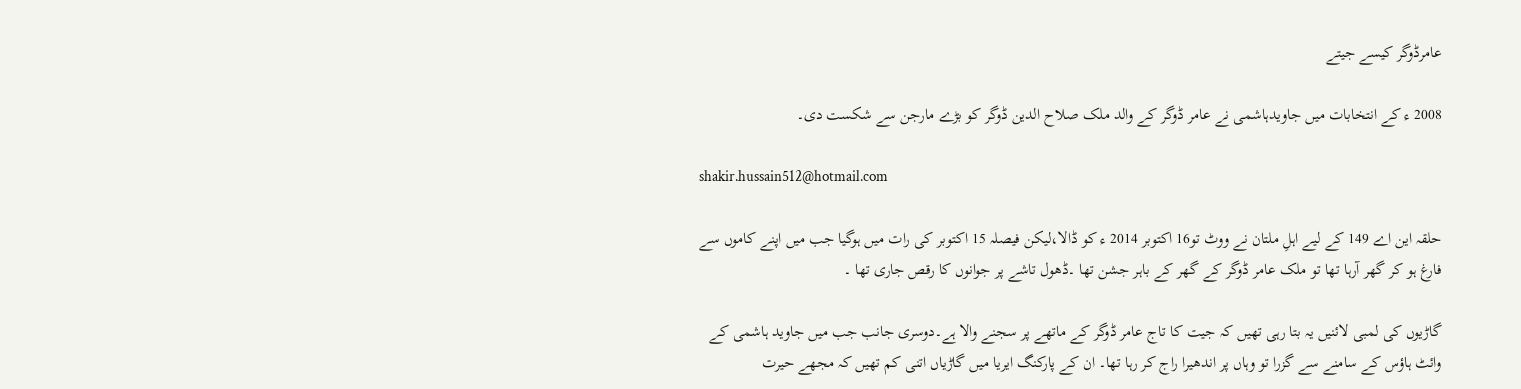عامرڈوگر کیسے جیتے

2008 ء کے انتخابات میں جاویدہاشمی نے عامر ڈوگر کے والد ملک صلاح الدین ڈوگر کو بڑے مارجن سے شکست دی۔

shakir.hussain512@hotmail.com

حلقہ این اے 149 کے لیے اہلِ ملتان نے ووٹ تو16 اکتوبر 2014 ء کو ڈالا،لیکن فیصلہ 15 اکتوبر کی رات میں ہوگیا جب میں اپنے کاموں سے فارغ ہو کر گھر آرہا تھا تو ملک عامر ڈوگر کے گھر کے باہر جشن تھا ۔ڈھول تاشے پر جوانوں کا رقص جاری تھا ۔

گاڑیوں کی لمبی لائنیں یہ بتا رہی تھیں کہ جیت کا تاج عامر ڈوگر کے ماتھے پر سجنے والا ہے۔دوسری جانب جب میں جاوید ہاشمی کے وائٹ ہاؤس کے سامنے سے گزرا تو وہاں پر اندھیرا راج کر رہا تھا۔ ان کے پارکنگ ایریا میں گاڑیاں اتنی کم تھیں کہ مجھے حیرت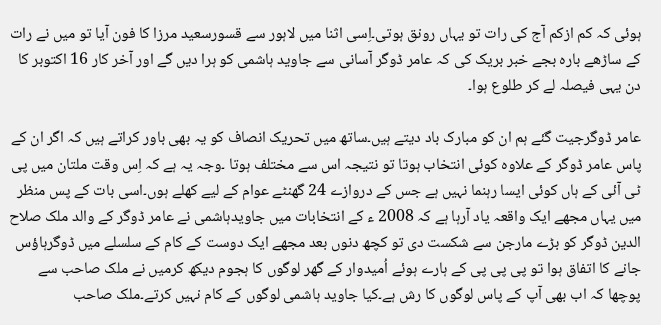ہوئی کہ کم ازکم آج کی رات تو یہاں رونق ہوتی۔اِسی اثنا میں لاہور سے قسورسعید مرزا کا فون آیا تو میں نے رات کے ساڑھے بارہ بجے خبر بریک کی کہ عامر ڈوگر آسانی سے جاوید ہاشمی کو ہرا دیں گے اور آخر کار 16 اکتوبر کا دن یہی فیصلہ لے کر طلوع ہوا۔

عامر ڈوگرجیت گئے ہم ان کو مبارک باد دیتے ہیں۔ساتھ میں تحریک انصاف کو یہ بھی باور کراتے ہیں کہ اگر ان کے پاس عامر ڈوگر کے علاوہ کوئی انتخاب ہوتا تو نتیجہ اس سے مختلف ہوتا ۔وجہ یہ ہے کہ اِس وقت ملتان میں پی ٹی آئی کے ہاں کوئی ایسا رہنما نہیں ہے جس کے دروازے 24 گھنٹے عوام کے لیے کھلے ہوں۔اسی بات کے پس منظر میں یہاں مجھے ایک واقعہ یاد آرہا ہے کہ 2008 ء کے انتخابات میں جاویدہاشمی نے عامر ڈوگر کے والد ملک صلاح الدین ڈوگر کو بڑے مارجن سے شکست دی تو کچھ دنوں بعد مجھے ایک دوست کے کام کے سلسلے میں ڈوگرہاؤس جانے کا اتفاق ہوا تو پی پی پی کے ہارے ہوئے اُمیدوار کے گھر لوگوں کا ہجوم دیکھ کرمیں نے ملک صاحب سے پوچھا کہ اب بھی آپ کے پاس لوگوں کا رش ہے۔کیا جاوید ہاشمی لوگوں کے کام نہیں کرتے۔ملک صاحب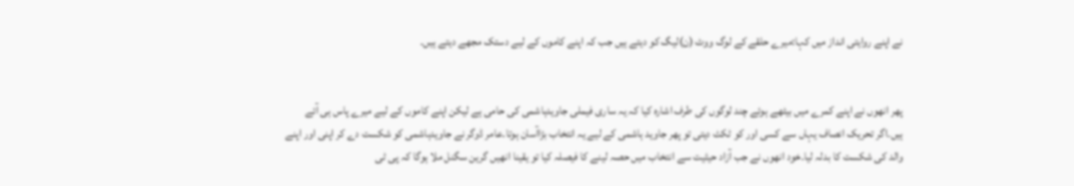نے اپنے روایتی انداز میں کہا:میرے حلقے کے لوگ ووٹ (ن)لیگ کو دیتے ہیں جب کہ اپنے کاموں کے لیے دستک مجھے دیتے ہیں۔


پھر انھوں نے اپنے کمرے میں بیٹھے ہوئے چند لوگوں کی طرف اشارہ کیا کہ یہ ساری فیملی جاویدہاشمی کی حامی ہے لیکن اپنے کاموں کے لیے میرے پاس ہی آئے ہیں۔اگر تحریک انصاف یہاں سے کسی اور کو ٹکٹ دیتی تو پھر جاوید ہاشمی کے لیے یہ انتخاب بڑاآسان ہوتا۔عامر ڈوگر نے جاویدہاشمی کو شکست دے کر اپنی اور اپنے والد کی شکست کا بدلہ لیا۔خود انھوں نے جب آزاد حیثیت سے انتخاب میں حصہ لینے کا فیصلہ کیا تو یقینا انھیں گرین سگنل ملا ہوگا کہ پی ٹی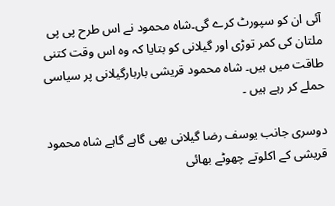آئی ان کو سپورٹ کرے گی۔شاہ محمود نے اس طرح پی پی ملتان کی کمر توڑی اور گیلانی کو بتایا کہ وہ اس وقت کتنی طاقت میں ہیں۔ شاہ محمود قریشی باربارگیلانی پر سیاسی حملے کر رہے ہیں ۔

دوسری جانب یوسف رضا گیلانی بھی گاہے گاہے شاہ محمود قریشی کے اکلوتے چھوٹے بھائی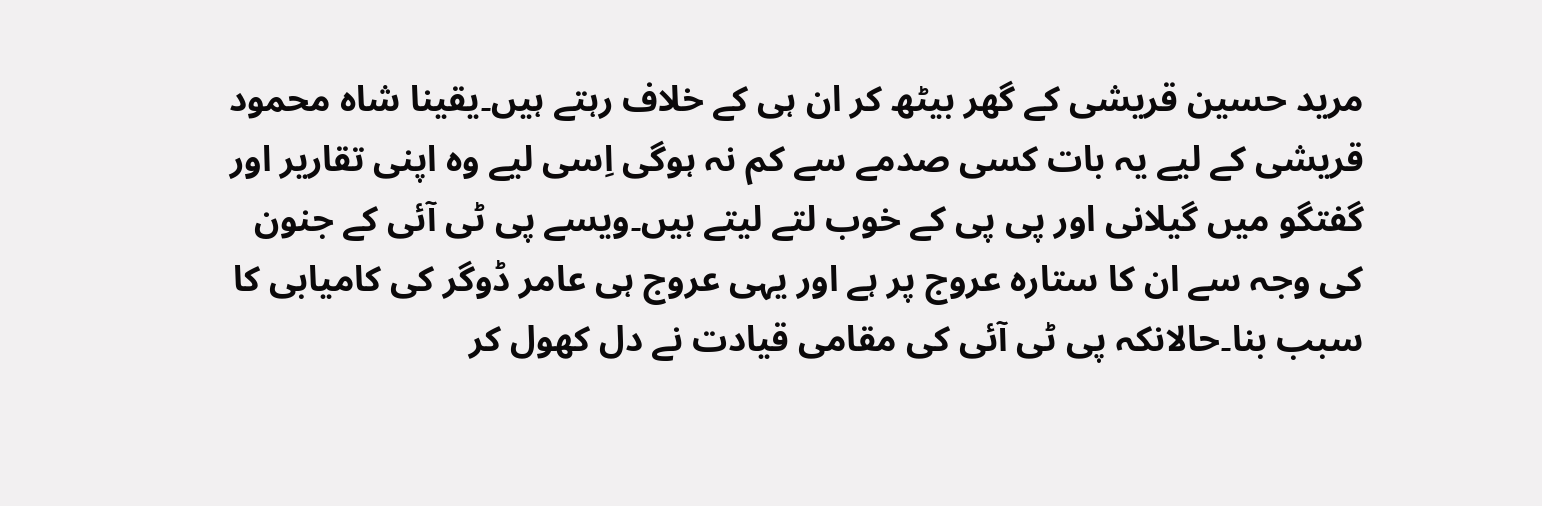مرید حسین قریشی کے گھر بیٹھ کر ان ہی کے خلاف رہتے ہیں۔یقینا شاہ محمود قریشی کے لیے یہ بات کسی صدمے سے کم نہ ہوگی اِسی لیے وہ اپنی تقاریر اور گفتگو میں گیلانی اور پی پی کے خوب لتے لیتے ہیں۔ویسے پی ٹی آئی کے جنون کی وجہ سے ان کا ستارہ عروج پر ہے اور یہی عروج ہی عامر ڈوگر کی کامیابی کا سبب بنا۔حالانکہ پی ٹی آئی کی مقامی قیادت نے دل کھول کر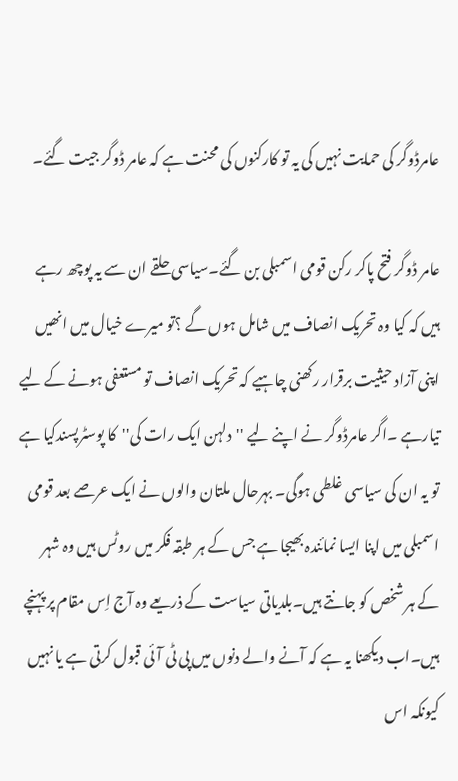عامرڈوگر کی حمایت نہیں کی یہ تو کارکنوں کی محنت ہے کہ عامر ڈوگر جیت گئے۔

عامر ڈوگر فتح پاکر رکن قومی اسمبلی بن گئے۔سیاسی حلقے ان سے یہ پوچھ رہے ہیں کہ کیا وہ تحریک انصاف میں شامل ہوں گے ؟تو میرے خیال میں انھیں اپنی آزاد حیثیت برقرار رکھنی چاہیے کہ تحریک انصاف تو مستعفی ہونے کے لیے تیارہے ۔اگر عامرڈوگر نے اپنے لیے ''دلہن ایک رات کی''کا پوسٹرپسندکیا ہے تو یہ ان کی سیاسی غلطی ہوگی۔ بہرحال ملتان والوں نے ایک عرصے بعد قومی اسمبلی میں اپنا ایسا نمائندہ بھیجا ہے جس کے ہر طبقہ فکر میں روٹس ہیں وہ شہر کے ہر شخص کو جانتے ہیں۔بلدیاتی سیاست کے ذریعے وہ آج اِس مقام پر پہنچے ہیں۔اب دیکھنا یہ ہے کہ آنے والے دنوں میں پی ٹی آئی قبول کرتی ہے یا نہیں کیونکہ اس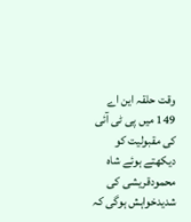وقت حلقہ این اے 149 میں پی ٹی آئی کی مقبولیت کو دیکھتے ہوئے شاہ محمودقریشی کی شدیدخواہش ہوگی کہ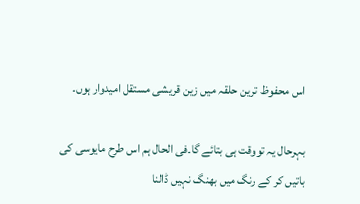اس محفوظ ترین حلقہ میں زین قریشی مستقل امیدوار ہوں۔

بہرحال یہ تووقت ہی بتائے گا۔فی الحال ہم اس طرح مایوسی کی باتیں کر کے رنگ میں بھنگ نہیں ڈالنا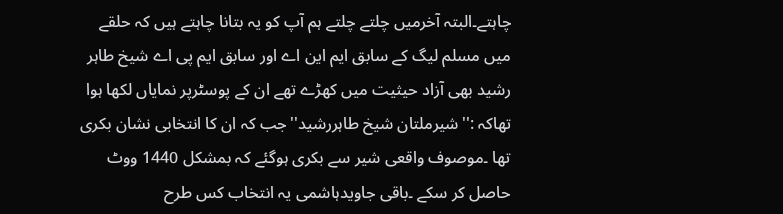چاہتے۔البتہ آخرمیں چلتے چلتے ہم آپ کو یہ بتانا چاہتے ہیں کہ حلقے میں مسلم لیگ کے سابق ایم این اے اور سابق ایم پی اے شیخ طاہر رشید بھی آزاد حیثیت میں کھڑے تھے ان کے پوسٹرپر نمایاں لکھا ہوا تھاکہ :''شیرملتان شیخ طاہررشید''جب کہ ان کا انتخابی نشان بکری تھا ۔موصوف واقعی شیر سے بکری ہوگئے کہ بمشکل 1440 ووٹ حاصل کر سکے ۔باقی جاویدہاشمی یہ انتخاب کس طرح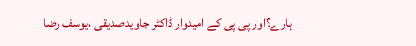ہارے؟اور پی پی کے امیدوار ڈاکٹر جاویدصدیقی ،یوسف رضا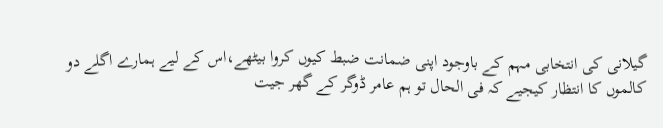گیلانی کی انتخابی مہم کے باوجود اپنی ضمانت ضبط کیوں کروا بیٹھے،اس کے لیے ہمارے اگلے دو کالموں کا انتظار کیجیے کہ فی الحال تو ہم عامر ڈوگر کے گھر جیت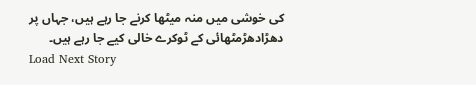کی خوشی میں منہ میٹھا کرنے جا رہے ہیں، جہاں پر دھڑادھڑمٹھائی کے ٹوکرے خالی کیے جا رہے ہیں۔
Load Next Story